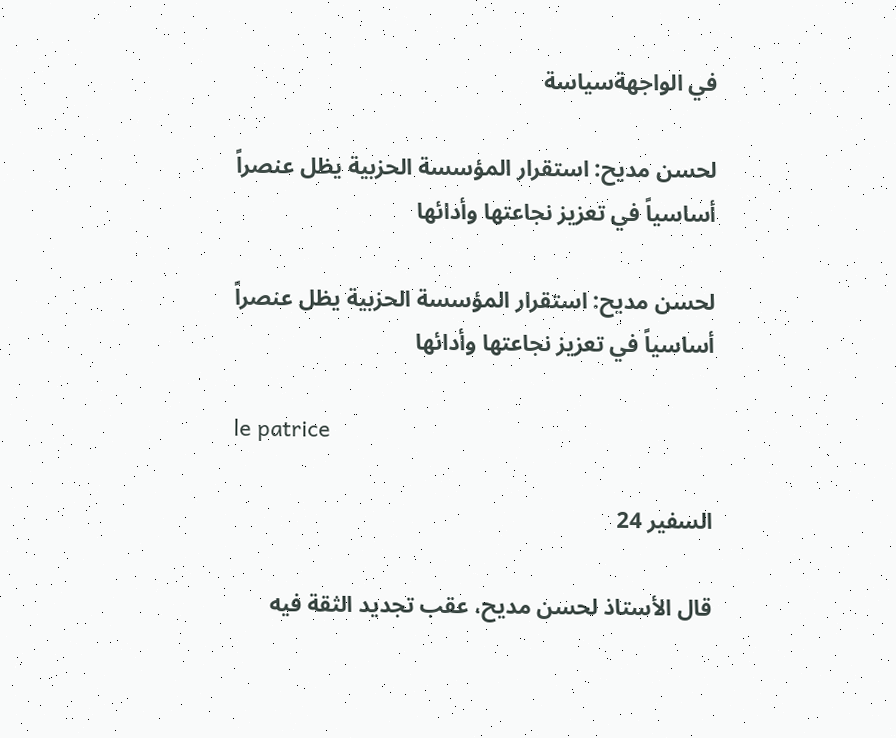في الواجهةسياسة

لحسن مديح: استقرار المؤسسة الحزبية يظل عنصراً أساسياً في تعزيز نجاعتها وأدائها

لحسن مديح: استقرار المؤسسة الحزبية يظل عنصراً أساسياً في تعزيز نجاعتها وأدائها

le patrice

السفير 24

قال الأستاذ لحسن مديح، عقب تجديد الثقة فيه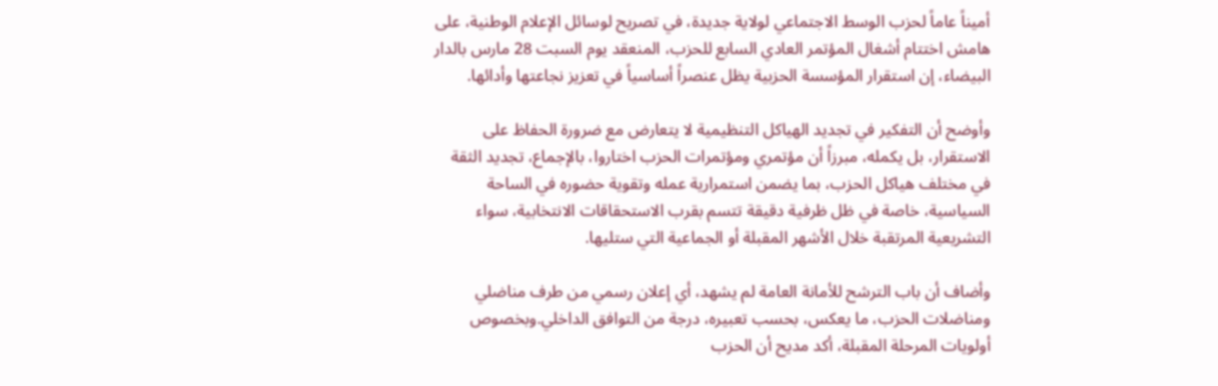أميناً عاماً لحزب الوسط الاجتماعي لولاية جديدة، في تصريح لوسائل الإعلام الوطنية، على هامش اختتام أشغال المؤتمر العادي السابع للحزب، المنعقد يوم السبت 28 مارس بالدار البيضاء، إن استقرار المؤسسة الحزبية يظل عنصراً أساسياً في تعزيز نجاعتها وأدائها.

وأوضح أن التفكير في تجديد الهياكل التنظيمية لا يتعارض مع ضرورة الحفاظ على الاستقرار، بل يكمله، مبرزاً أن مؤتمري ومؤتمرات الحزب اختاروا، بالإجماع، تجديد الثقة في مختلف هياكل الحزب، بما يضمن استمرارية عمله وتقوية حضوره في الساحة السياسية، خاصة في ظل ظرفية دقيقة تتسم بقرب الاستحقاقات الانتخابية، سواء التشريعية المرتقبة خلال الأشهر المقبلة أو الجماعية التي ستليها.

وأضاف أن باب الترشح للأمانة العامة لم يشهد، أي إعلان رسمي من طرف مناضلي ومناضلات الحزب، ما يعكس، بحسب تعبيره، درجة من التوافق الداخلي.وبخصوص أولويات المرحلة المقبلة، أكد مديح أن الحزب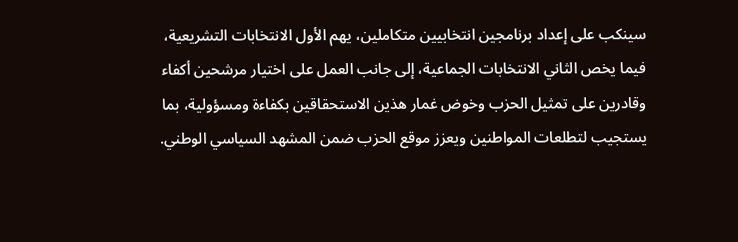سينكب على إعداد برنامجين انتخابيين متكاملين، يهم الأول الانتخابات التشريعية، فيما يخص الثاني الانتخابات الجماعية، إلى جانب العمل على اختيار مرشحين أكفاء وقادرين على تمثيل الحزب وخوض غمار هذين الاستحقاقين بكفاءة ومسؤولية، بما يستجيب لتطلعات المواطنين ويعزز موقع الحزب ضمن المشهد السياسي الوطني.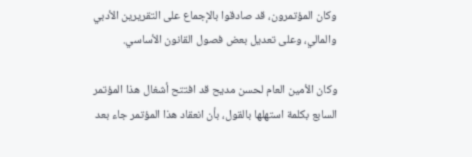وكان المؤتمرون، قد صادقوا بالإجماع على التقريرين الأدبي والمالي، وعلى تعديل بعض فصول القانون الأساسي.

وكان الأمين العام لحسن مديح قد افتتح أشغال هذا المؤتمر السابع بكلمة استهلها بالقول، بأن انعقاد هذا المؤتمر جاء بعد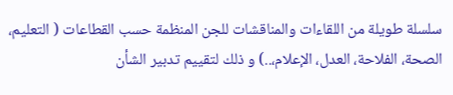سلسلة طويلة من اللقاءات والمناقشات للجن المنظمة حسب القطاعات ( التعليم، الصحة، الفلاحة، العدل، الإعلام،..) و ذلك لتقييم تدبير الشأن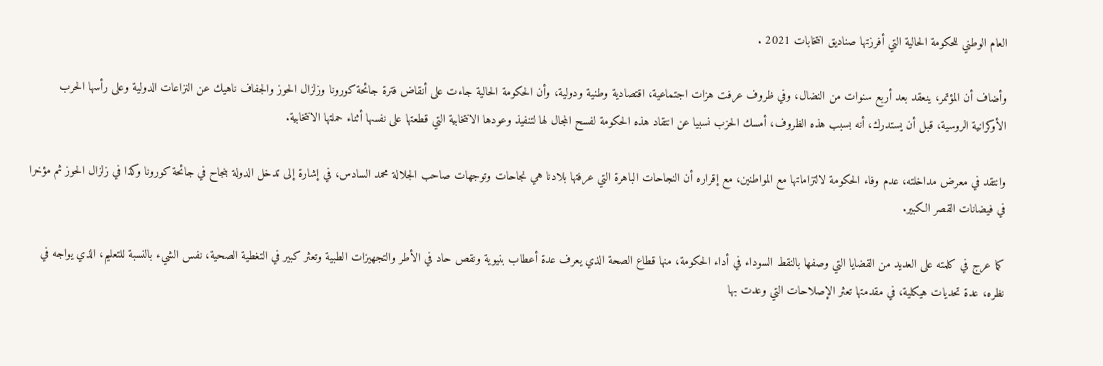العام الوطني للحكومة الحالية التي أفرزتها صناديق انتخابات 2021 .

وأضاف أن المؤتمر، ينعقد بعد أربع سنوات من النضال، وفي ظروف عرفت هزات اجتماعية، اقتصادية وطنية ودولية، وأن الحكومة الحالية جاءت على أنقاض فترة جائحة كورونا وزلزال الحوز والجفاف ناهيك عن النزاعات الدولية وعلى رأسها الحرب الأوكرانية الروسية، قبل أن يستدرك، أنه بسبب هذه الظروف، أمسك الحزب نسبيا عن انتقاد هذه الحكومة لفسح المجال لها لتنفيذ وعودها الانتخابية التي قطعتها على نفسها أثناء حملتها الانتخابية.

وانتقد في معرض مداخلته، عدم وفاء الحكومة لالتزاماتها مع المواطنين، مع إقراره أن النجاحات الباهرة التي عرفتها بلادنا هي نجاحات وتوجهات صاحب الجلالة محمد السادس، في إشارة إلى تدخل الدولة بنجاح في جائحة كورونا وكذا في زلزال الحوز ثم مؤخرا في فيضانات القصر الكبير.

كما عرج في كلمته على العديد من القضايا التي وصفها بالنقط السوداء في أداء الحكومة، منها قطاع الصحة الذي يعرف عدة أعطاب بنيوية ونقص حاد في الأطر والتجهيزات الطبية وتعثر كبير في التغطية الصحية، نفس الشيء بالنسبة للتعليم، الذي يواجه في نظره، عدة تحديات هيكلية، في مقدمتها تعثر الإصلاحات التي وعدت بها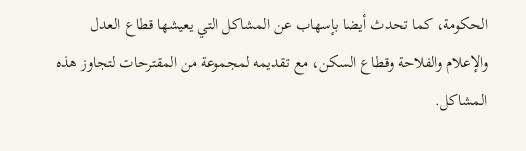الحكومة، كما تحدث أيضا بإسهاب عن المشاكل التي يعيشها قطاع العدل والإعلام والفلاحة وقطاع السكن، مع تقديمه لمجموعة من المقترحات لتجاوز هذه المشاكل.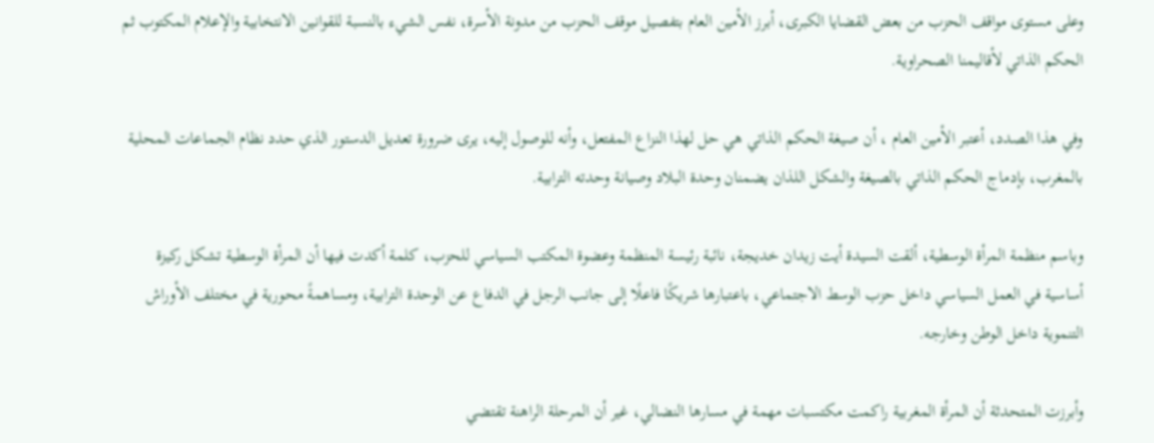وعلى مستوى مواقف الحزب من بعض القضايا الكبرى، أبرز الأمين العام بتفصيل موقف الحزب من مدونة الأسرة، نفس الشيء بالنسبة للقوانين الانتخابية والإعلام المكتوب ثم الحكم الذاتي لأقاليمنا الصحراوية.

وفي هذا الصدد، أعتبر الأمين العام ، أن صيغة الحكم الذاتي هي حل لهذا النزاع المفتعل، وأنه للوصول إليه، يرى ضرورة تعديل الدستور الذي حدد نظام الجماعات المحلية بالمغرب، بإدماج الحكم الذاتي بالصيغة والشكل اللذان يضمنان وحدة البلاد وصيانة وحدته الترابية.

وباسم منظمة المرأة الوسطية، ألقت السيدة أيت زيدان خديجة، نائبة رئيسة المنظمة وعضوة المكتب السياسي للحزب، كلمة أكدت فيها أن المرأة الوسطية تشكل ركيزة أساسية في العمل السياسي داخل حزب الوسط الاجتماعي، باعتبارها شريكًا فاعلًا إلى جانب الرجل في الدفاع عن الوحدة الترابية، ومساهمةً محورية في مختلف الأوراش التنموية داخل الوطن وخارجه.

وأبرزت المتحدثة أن المرأة المغربية راكمت مكتسبات مهمة في مسارها النضالي، غير أن المرحلة الراهنة تقتضي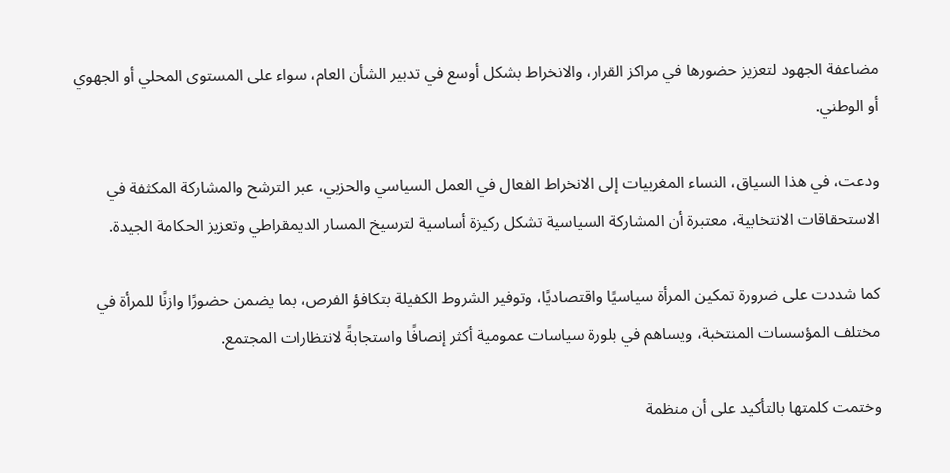مضاعفة الجهود لتعزيز حضورها في مراكز القرار، والانخراط بشكل أوسع في تدبير الشأن العام، سواء على المستوى المحلي أو الجهوي أو الوطني.

ودعت، في هذا السياق، النساء المغربيات إلى الانخراط الفعال في العمل السياسي والحزبي، عبر الترشح والمشاركة المكثفة في الاستحقاقات الانتخابية، معتبرة أن المشاركة السياسية تشكل ركيزة أساسية لترسيخ المسار الديمقراطي وتعزيز الحكامة الجيدة.

كما شددت على ضرورة تمكين المرأة سياسيًا واقتصاديًا، وتوفير الشروط الكفيلة بتكافؤ الفرص، بما يضمن حضورًا وازنًا للمرأة في مختلف المؤسسات المنتخبة، ويساهم في بلورة سياسات عمومية أكثر إنصافًا واستجابةً لانتظارات المجتمع.

وختمت كلمتها بالتأكيد على أن منظمة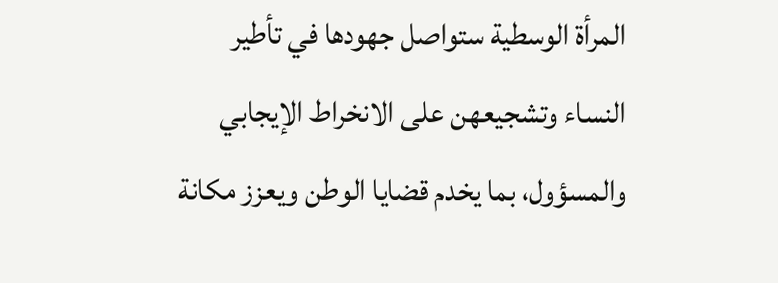المرأة الوسطية ستواصل جهودها في تأطير النساء وتشجيعهن على الانخراط الإيجابي والمسؤول، بما يخدم قضايا الوطن ويعزز مكانة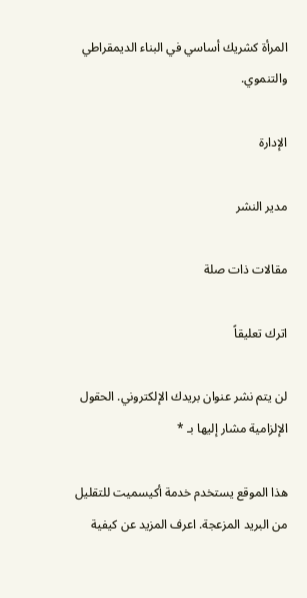المرأة كشريك أساسي في البناء الديمقراطي والتنموي.

الإدارة

مدير النشر

مقالات ذات صلة

اترك تعليقاً

لن يتم نشر عنوان بريدك الإلكتروني. الحقول الإلزامية مشار إليها بـ *

هذا الموقع يستخدم خدمة أكيسميت للتقليل من البريد المزعجة. اعرف المزيد عن كيفية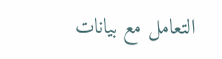التعامل مع بيانات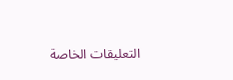التعليقات الخاصة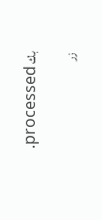بك processed.

زر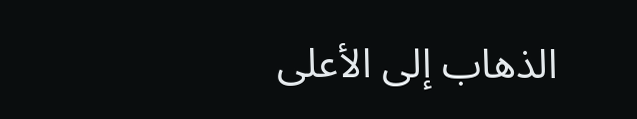الذهاب إلى الأعلى